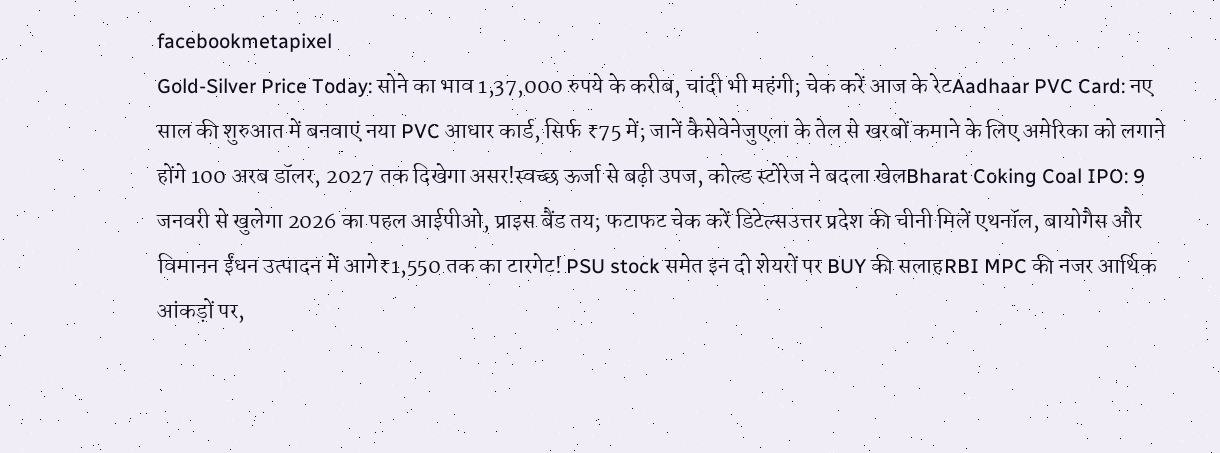facebookmetapixel
Gold-Silver Price Today: सोने का भाव 1,37,000 रुपये के करीब, चांदी भी महंगी; चेक करें आज के रेटAadhaar PVC Card: नए साल की शुरुआत में बनवाएं नया PVC आधार कार्ड, सिर्फ ₹75 में; जानें कैसेवेनेजुएला के तेल से खरबों कमाने के लिए अमेरिका को लगाने होंगे 100 अरब डॉलर, 2027 तक दिखेगा असर!स्वच्छ ऊर्जा से बढ़ी उपज, कोल्ड स्टोरेज ने बदला खेलBharat Coking Coal IPO: 9 जनवरी से खुलेगा 2026 का पहल आईपीओ, प्राइस बैंड तय; फटाफट चेक करें डिटेल्सउत्तर प्रदेश की चीनी मिलें एथनॉल, बायोगैस और विमानन ईंधन उत्पादन में आगे₹1,550 तक का टारगेट! PSU stock समेत इन दो शेयरों पर BUY की सलाहRBI MPC की नजर आर्थिक आंकड़ों पर,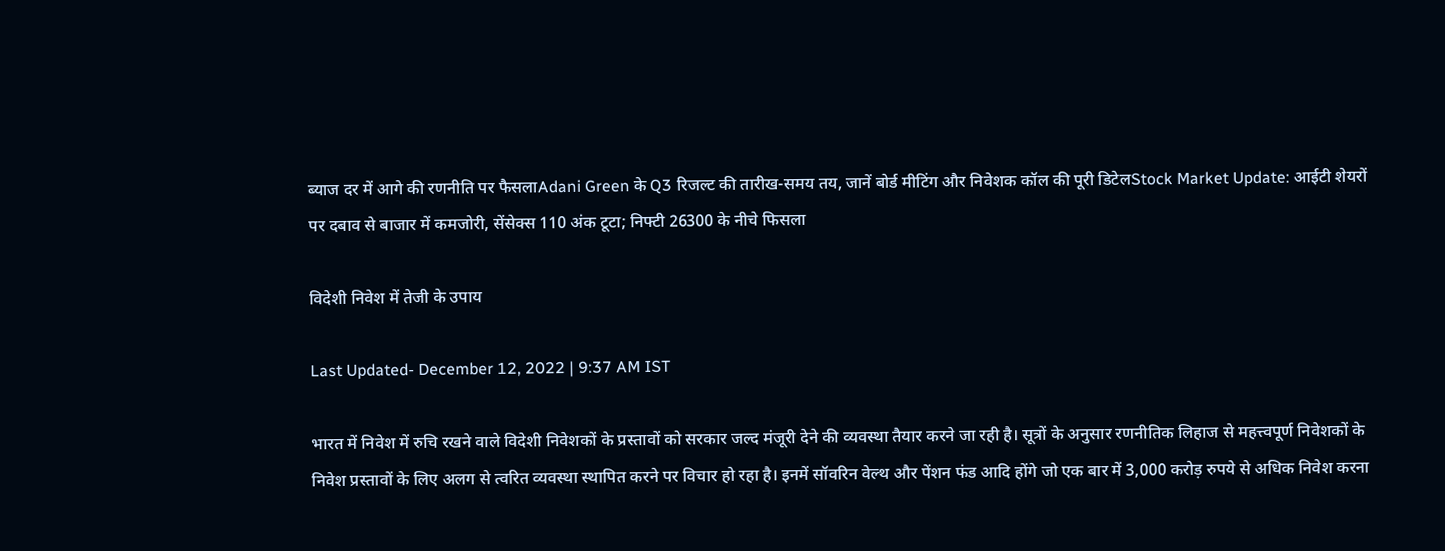ब्याज दर में आगे की रणनीति पर फैसलाAdani Green के Q3 रिजल्ट की तारीख-समय तय, जानें बोर्ड मीटिंग और निवेशक कॉल की पूरी डिटेलStock Market Update: आईटी शेयरों पर दबाव से बाजार में कमजोरी, सेंसेक्स 110 अंक टूटा; निफ्टी 26300 के नीचे फिसला

विदेशी निवेश में तेजी के उपाय

Last Updated- December 12, 2022 | 9:37 AM IST

भारत में निवेश में रुचि रखने वाले विदेशी निवेशकों के प्रस्तावों को सरकार जल्द मंजूरी देने की व्यवस्था तैयार करने जा रही है। सूत्रों के अनुसार रणनीतिक लिहाज से महत्त्वपूर्ण निवेशकों के निवेश प्रस्तावों के लिए अलग से त्वरित व्यवस्था स्थापित करने पर विचार हो रहा है। इनमें सॉवरिन वेल्थ और पेंशन फंड आदि होंगे जो एक बार में 3,000 करोड़ रुपये से अधिक निवेश करना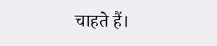चाहते हैं।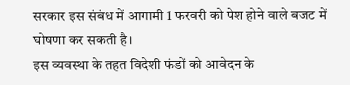सरकार इस संबंध में आगामी 1 फरवरी को पेश होने वाले बजट में घोषणा कर सकती है।
इस व्यवस्था के तहत विदेशी फंडों को आवेदन के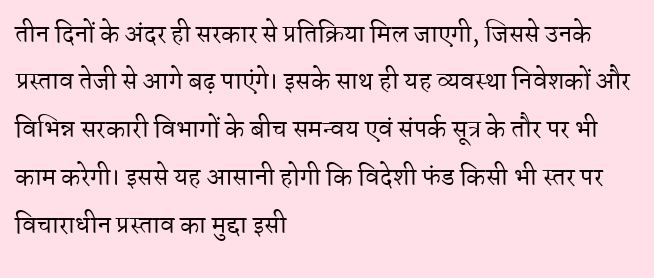तीन दिनों के अंदर ही सरकार से प्रतिक्रिया मिल जाएगी, जिससे उनके प्रस्ताव तेजी से आगे बढ़ पाएंगे। इसके साथ ही यह व्यवस्था निवेशकों और विभिन्न सरकारी विभागों के बीच समन्वय एवं संपर्क सूत्र के तौर पर भी काम करेगी। इससे यह आसानी होगी कि विदेशी फंड किसी भी स्तर पर विचाराधीन प्रस्ताव का मुद्दा इसी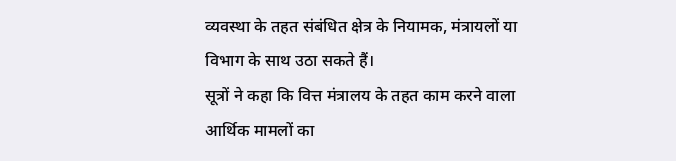व्यवस्था के तहत संबंधित क्षेत्र के नियामक, मंत्रायलों या विभाग के साथ उठा सकते हैं।
सूत्रों ने कहा कि वित्त मंत्रालय के तहत काम करने वाला आर्थिक मामलों का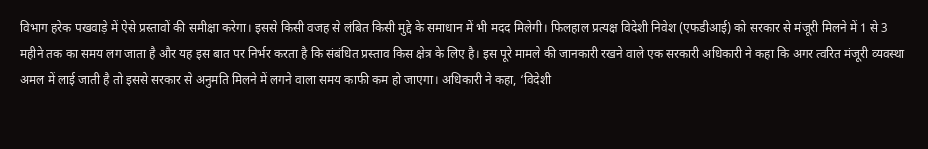विभाग हरेक पखवाड़े में ऐसे प्रस्तावों की समीक्षा करेगा। इससे किसी वजह से लंबित किसी मुद्दे के समाधान में भी मदद मिलेगी। फिलहाल प्रत्यक्ष विदेशी निवेश (एफडीआई) को सरकार से मंजूरी मिलने में 1 से 3 महीने तक का समय लग जाता है और यह इस बात पर निर्भर करता है कि संबंधित प्रस्ताव किस क्षेत्र के लिए है। इस पूरे मामले की जानकारी रखने वाले एक सरकारी अधिकारी ने कहा कि अगर त्वरित मंजूरी व्यवस्था अमल में लाई जाती है तो इससे सरकार से अनुमति मिलने में लगने वाला समय काफी कम हो जाएगा। अधिकारी ने कहा, ‘विदेशी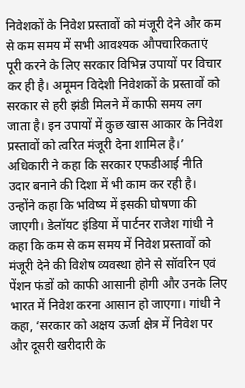निवेशकों के निवेश प्रस्तावों को मंजूरी देने और कम से कम समय में सभी आवश्यक औपचारिकताएं पूरी करने के लिए सरकार विभिन्न उपायों पर विचार कर ही है। अमूमन विदेशी निवेशकों के प्रस्तावों को सरकार से हरी झंडी मिलने में काफी समय लग जाता है। इन उपायों में कुछ खास आकार के निवेश प्रस्तावों को त्वरित मंजूरी देना शामिल है।’
अधिकारी ने कहा कि सरकार एफडीआई नीति उदार बनाने की दिशा में भी काम कर रही है। उन्होंने कहा कि भविष्य में इसकी घोषणा की जाएगी। डेलॉयट इंडिया में पार्टनर राजेश गांधी ने कहा कि कम से कम समय में निवेश प्रस्तावों को मंजूरी देने की विशेष व्यवस्था होने से सॉवरिन एवं पेंशन फंडों को काफी आसानी होगी और उनके लिए भारत में निवेश करना आसान हो जाएगा। गांधी ने कहा, ‘सरकार को अक्षय ऊर्जा क्षेत्र में निवेश पर और दूसरी खरीदारी के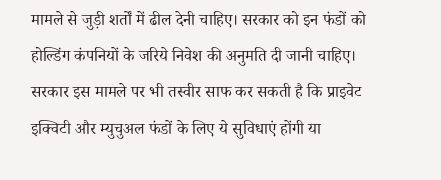मामले से जुड़ी शर्तों में ढील देनी चाहिए। सरकार को इन फंडों को होल्डिंग कंपनियों के जरिये निवेश की अनुमति दी जानी चाहिए। सरकार इस मामले पर भी तस्वीर साफ कर सकती है कि प्राइवेट इक्विटी और म्युचुअल फंडों के लिए ये सुविधाएं होंगी या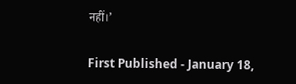नहीं।’

First Published - January 18,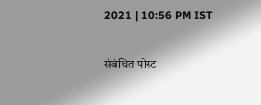2021 | 10:56 PM IST

संबंधित पोस्ट